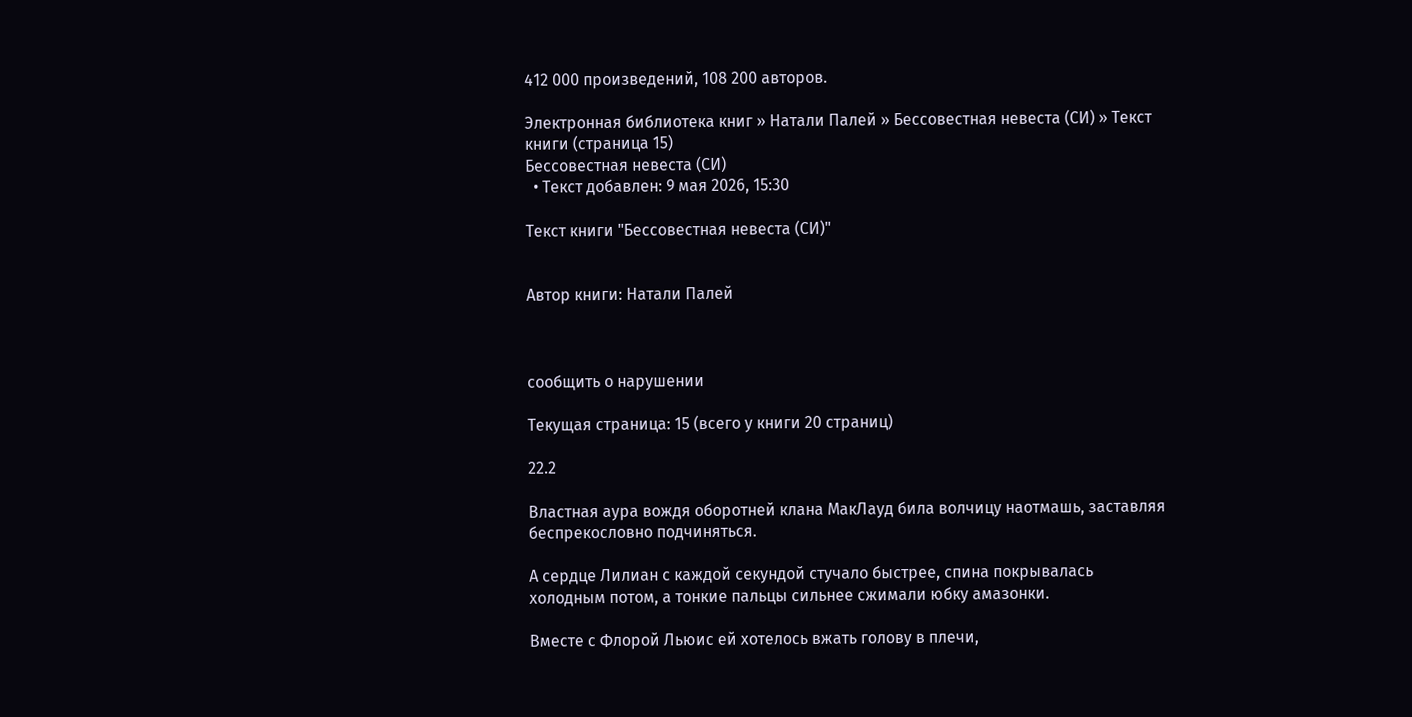412 000 произведений, 108 200 авторов.

Электронная библиотека книг » Натали Палей » Бессовестная невеста (СИ) » Текст книги (страница 15)
Бессовестная невеста (СИ)
  • Текст добавлен: 9 мая 2026, 15:30

Текст книги "Бессовестная невеста (СИ)"


Автор книги: Натали Палей



сообщить о нарушении

Текущая страница: 15 (всего у книги 20 страниц)

22.2

Властная аура вождя оборотней клана МакЛауд била волчицу наотмашь, заставляя беспрекословно подчиняться.

А сердце Лилиан с каждой секундой стучало быстрее, спина покрывалась холодным потом, а тонкие пальцы сильнее сжимали юбку амазонки.

Вместе с Флорой Льюис ей хотелось вжать голову в плечи,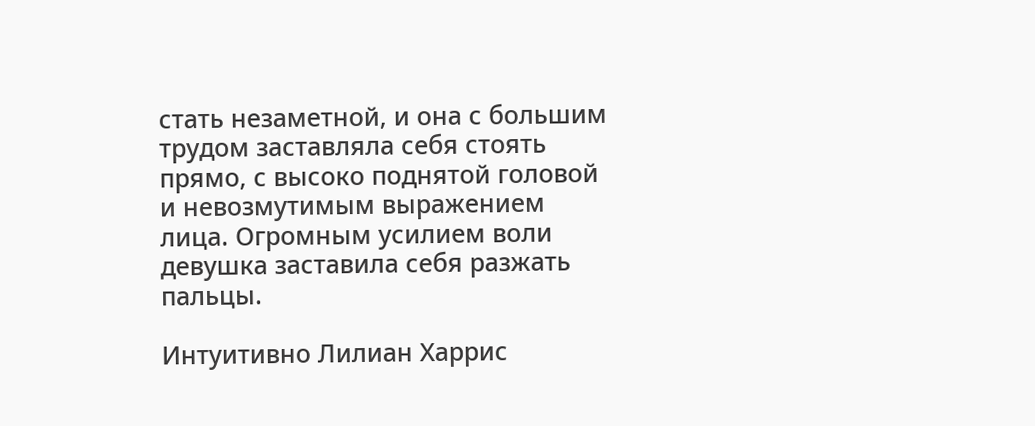стать незаметной, и она с большим трудом заставляла себя стоять прямо, с высоко поднятой головой и невозмутимым выражением лица. Огромным усилием воли девушка заставила себя разжать пальцы.

Интуитивно Лилиан Харрис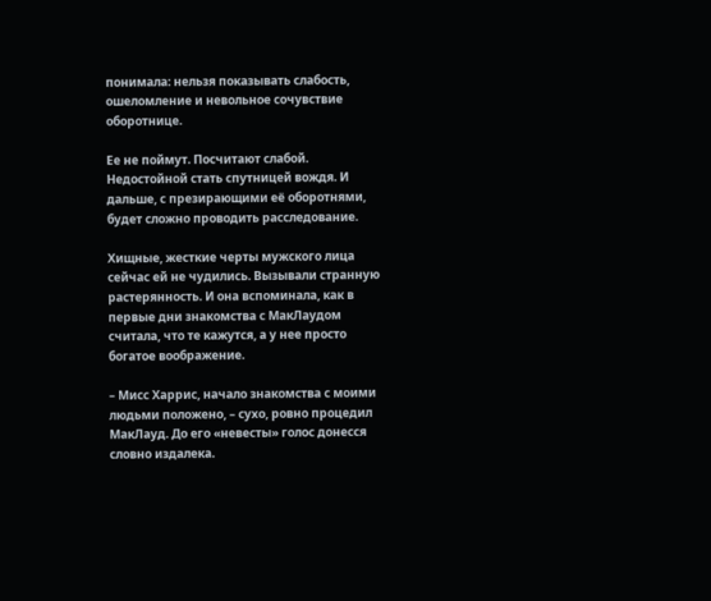понимала: нельзя показывать слабость, ошеломление и невольное сочувствие оборотнице.

Ее не поймут. Посчитают слабой. Недостойной стать спутницей вождя. И дальше, с презирающими её оборотнями, будет сложно проводить расследование.

Хищные, жесткие черты мужского лица сейчас ей не чудились. Вызывали странную растерянность. И она вспоминала, как в первые дни знакомства с МакЛаудом считала, что те кажутся, а у нее просто богатое воображение.

– Мисс Харрис, начало знакомства с моими людьми положено, – сухо, ровно процедил МакЛауд. До его «невесты» голос донесся словно издалека.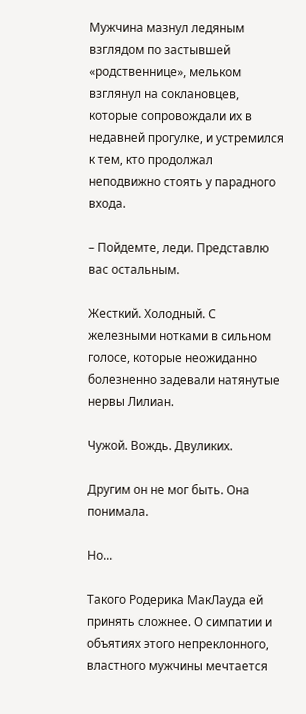Мужчина мазнул ледяным взглядом по застывшей «родственнице», мельком взглянул на соклановцев, которые сопровождали их в недавней прогулке, и устремился к тем, кто продолжал неподвижно стоять у парадного входа.

– Пойдемте, леди. Представлю вас остальным.

Жесткий. Холодный. С железными нотками в сильном голосе, которые неожиданно болезненно задевали натянутые нервы Лилиан.

Чужой. Вождь. Двуликих.

Другим он не мог быть. Она понимала.

Но...

Такого Родерика МакЛауда ей принять сложнее. О симпатии и объятиях этого непреклонного, властного мужчины мечтается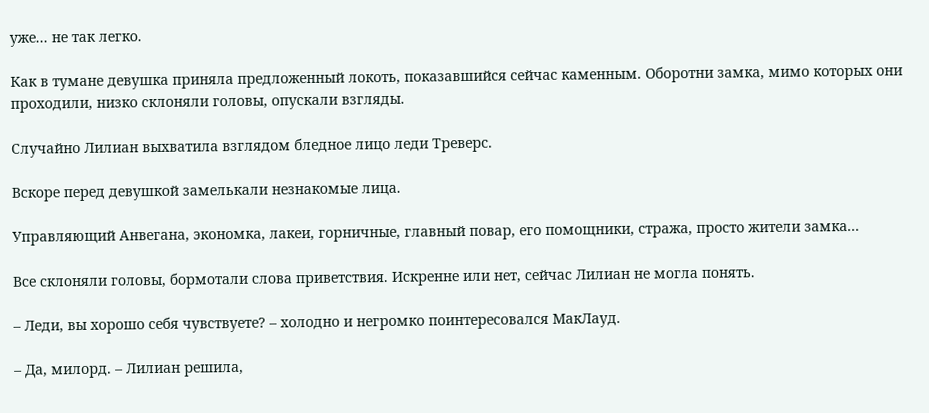уже... не так легко.

Как в тумане девушка приняла предложенный локоть, показавшийся сейчас каменным. Оборотни замка, мимо которых они проходили, низко склоняли головы, опускали взгляды.

Случайно Лилиан выхватила взглядом бледное лицо леди Треверс.

Вскоре перед девушкой замелькали незнакомые лица.

Управляющий Анвегана, экономка, лакеи, горничные, главный повар, его помощники, стража, просто жители замка...

Все склоняли головы, бормотали слова приветствия. Искренне или нет, сейчас Лилиан не могла понять.

– Леди, вы хорошо себя чувствуете? – холодно и негромко поинтересовался МакЛауд.

– Да, милорд. – Лилиан решила,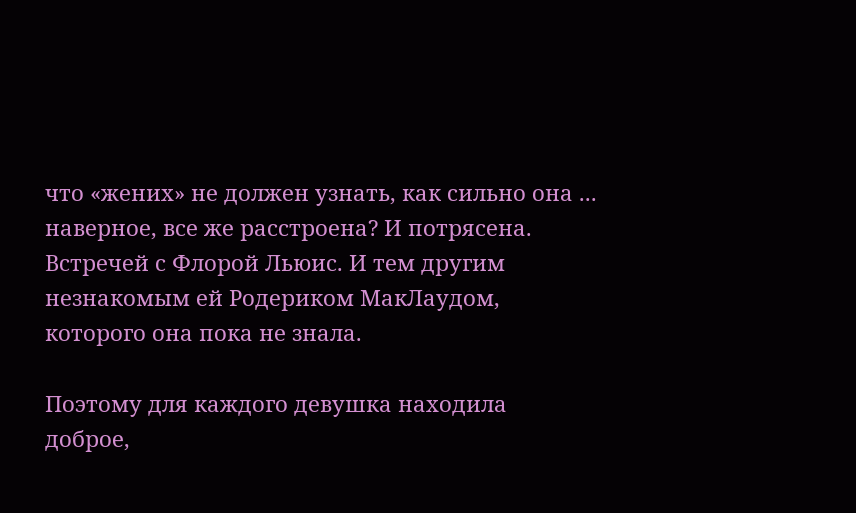что «жених» не должен узнать, как сильно она ... наверное, все же расстроена? И потрясена. Встречей с Флорой Льюис. И тем другим незнакомым ей Родериком МакЛаудом, которого она пока не знала.

Поэтому для каждого девушка находила доброе,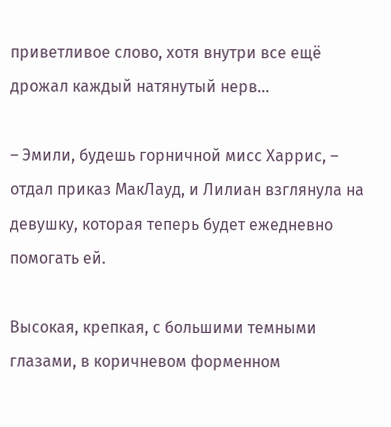приветливое слово, хотя внутри все ещё дрожал каждый натянутый нерв...

– Эмили, будешь горничной мисс Харрис, – отдал приказ МакЛауд, и Лилиан взглянула на девушку, которая теперь будет ежедневно помогать ей.

Высокая, крепкая, с большими темными глазами, в коричневом форменном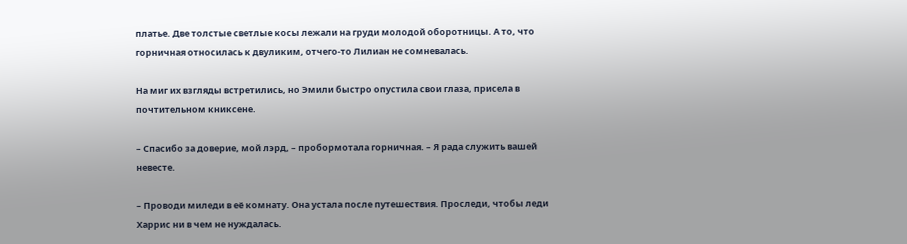платье. Две толстые светлые косы лежали на груди молодой оборотницы. А то, что горничная относилась к двуликим, отчего-то Лилиан не сомневалась.

На миг их взгляды встретились, но Эмили быстро опустила свои глаза, присела в почтительном книксене.

– Спасибо за доверие, мой лэрд, – пробормотала горничная. – Я рада служить вашей невесте.

– Проводи миледи в её комнату. Она устала после путешествия. Проследи, чтобы леди Харрис ни в чем не нуждалась.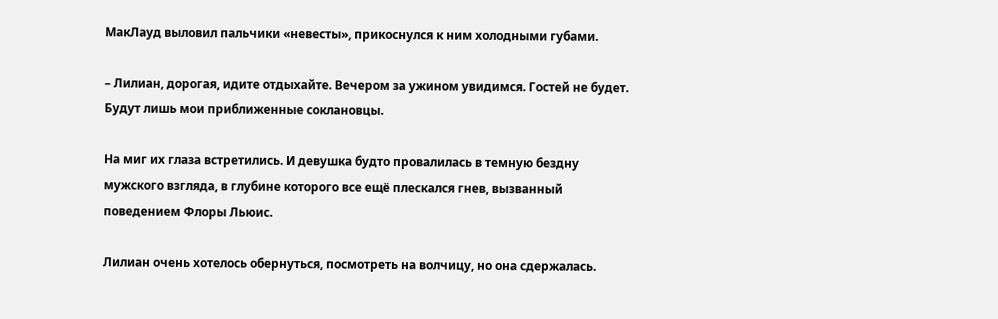МакЛауд выловил пальчики «невесты», прикоснулся к ним холодными губами.

– Лилиан, дорогая, идите отдыхайте. Вечером за ужином увидимся. Гостей не будет. Будут лишь мои приближенные соклановцы.

На миг их глаза встретились. И девушка будто провалилась в темную бездну мужского взгляда, в глубине которого все ещё плескался гнев, вызванный поведением Флоры Льюис.

Лилиан очень хотелось обернуться, посмотреть на волчицу, но она сдержалась.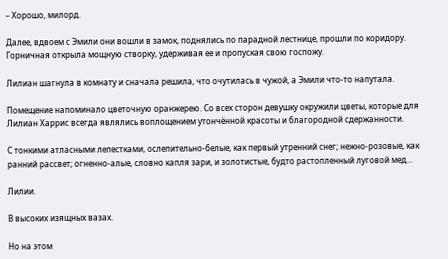– Хорошо, милорд.

Далее, вдвоем с Эмили они вошли в замок, поднялись по парадной лестнице, прошли по коридору. Горничная открыла мощную створку, удерживая ее и пропуская свою госпожу.

Лилиан шагнула в комнату и сначала решила, что очутилась в чужой, а Эмили что-то напутала.

Помещение напоминало цветочную оранжерею. Со всех сторон девушку окружили цветы, которые для Лилиан Харрис всегда являлись воплощением утончённой красоты и благородной сдержанности.

С тонкими атласными лепестками, ослепительно‑белые, как первый утренний снег; нежно‑розовые, как ранний рассвет; огненно‑алые, словно капля зари, и золотистые, будто растопленный луговой мед...

Лилии.

В высоких изящных вазах.

Но на этом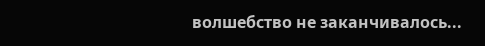волшебство не заканчивалось...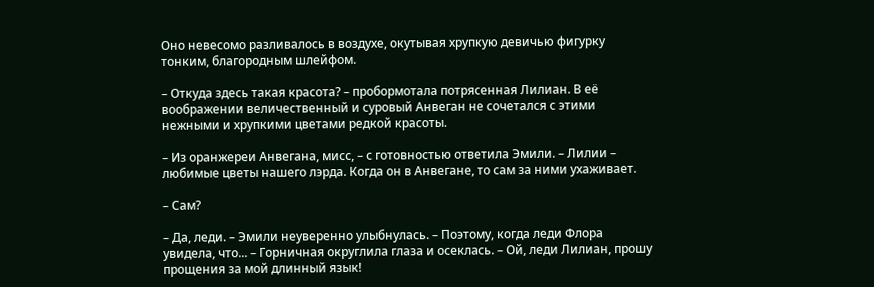Оно невесомо разливалось в воздухе, окутывая хрупкую девичью фигурку тонким, благородным шлейфом.

– Откуда здесь такая красота? – пробормотала потрясенная Лилиан. В её воображении величественный и суровый Анвеган не сочетался с этими нежными и хрупкими цветами редкой красоты.

– Из оранжереи Анвегана, мисс, – с готовностью ответила Эмили. – Лилии – любимые цветы нашего лэрда. Когда он в Анвегане, то сам за ними ухаживает.

– Сам?

– Да, леди. – Эмили неуверенно улыбнулась. – Поэтому, когда леди Флора увидела, что... – Горничная округлила глаза и осеклась. – Ой, леди Лилиан, прошу прощения за мой длинный язык!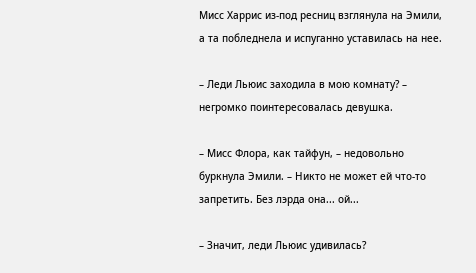Мисс Харрис из-под ресниц взглянула на Эмили, а та побледнела и испуганно уставилась на нее.

– Леди Льюис заходила в мою комнату? – негромко поинтересовалась девушка.

– Мисс Флора, как тайфун, – недовольно буркнула Эмили. – Никто не может ей что-то запретить. Без лэрда она... ой...

– Значит, леди Льюис удивилась?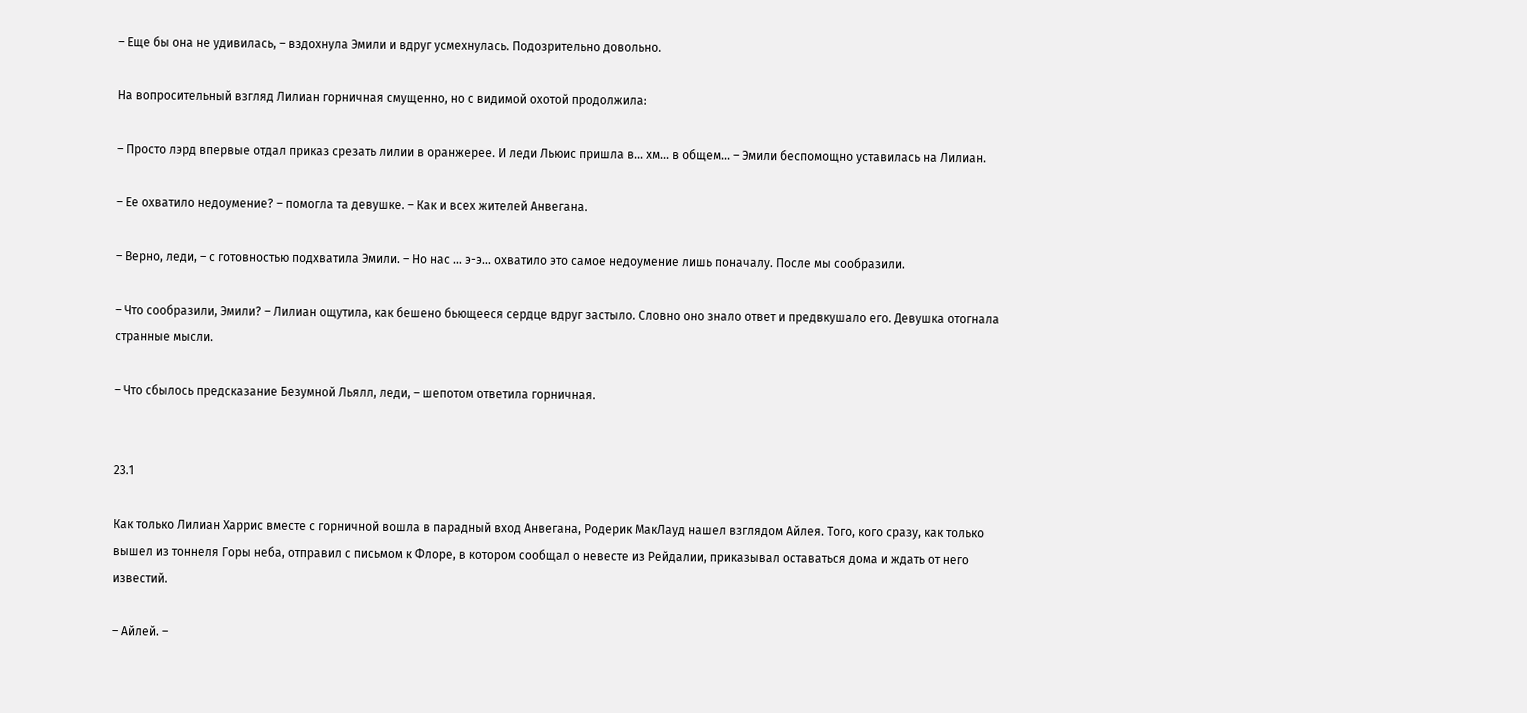– Еще бы она не удивилась, – вздохнула Эмили и вдруг усмехнулась. Подозрительно довольно.

На вопросительный взгляд Лилиан горничная смущенно, но с видимой охотой продолжила:

– Просто лэрд впервые отдал приказ срезать лилии в оранжерее. И леди Льюис пришла в... хм... в общем... – Эмили беспомощно уставилась на Лилиан.

– Ее охватило недоумение? – помогла та девушке. – Как и всех жителей Анвегана.

– Верно, леди, – с готовностью подхватила Эмили. – Но нас ... э-э... охватило это самое недоумение лишь поначалу. После мы сообразили.

– Что сообразили, Эмили? – Лилиан ощутила, как бешено бьющееся сердце вдруг застыло. Словно оно знало ответ и предвкушало его. Девушка отогнала странные мысли.

– Что сбылось предсказание Безумной Льялл, леди, – шепотом ответила горничная.


23.1

Как только Лилиан Харрис вместе с горничной вошла в парадный вход Анвегана, Родерик МакЛауд нашел взглядом Айлея. Того, кого сразу, как только вышел из тоннеля Горы неба, отправил с письмом к Флоре, в котором сообщал о невесте из Рейдалии, приказывал оставаться дома и ждать от него известий.

– Айлей. –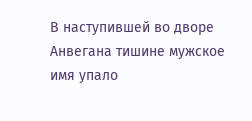В наступившей во дворе Анвегана тишине мужское имя упало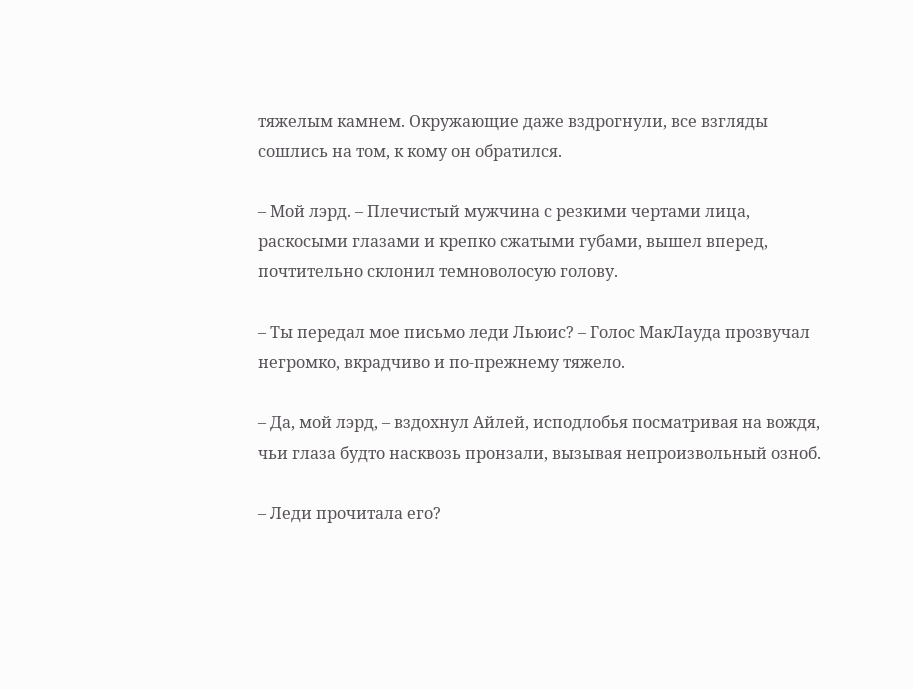тяжелым камнем. Окружающие даже вздрогнули, все взгляды сошлись на том, к кому он обратился.

– Мой лэрд. – Плечистый мужчина с резкими чертами лица, раскосыми глазами и крепко сжатыми губами, вышел вперед, почтительно склонил темноволосую голову.

– Ты передал мое письмо леди Льюис? – Голос МакЛауда прозвучал негромко, вкрадчиво и по-прежнему тяжело.

– Да, мой лэрд, – вздохнул Айлей, исподлобья посматривая на вождя, чьи глаза будто насквозь пронзали, вызывая непроизвольный озноб.

– Леди прочитала его?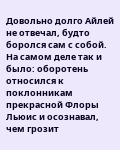Довольно долго Айлей не отвечал, будто боролся сам с собой. На самом деле так и было: оборотень относился к поклонникам прекрасной Флоры Льюис и осознавал, чем грозит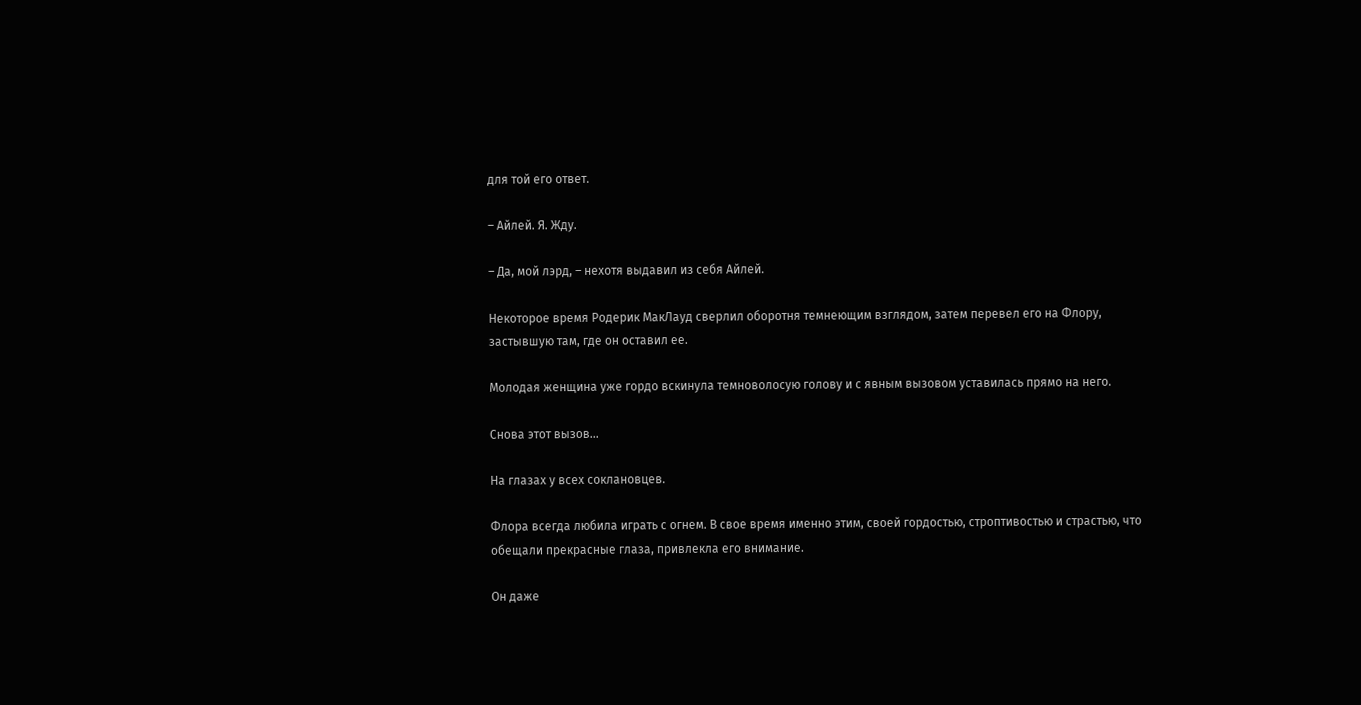для той его ответ.

– Айлей. Я. Жду.

– Да, мой лэрд, – нехотя выдавил из себя Айлей.

Некоторое время Родерик МакЛауд сверлил оборотня темнеющим взглядом, затем перевел его на Флору, застывшую там, где он оставил ее.

Молодая женщина уже гордо вскинула темноволосую голову и с явным вызовом уставилась прямо на него.

Снова этот вызов...

На глазах у всех соклановцев.

Флора всегда любила играть с огнем. В свое время именно этим, своей гордостью, строптивостью и страстью, что обещали прекрасные глаза, привлекла его внимание.

Он даже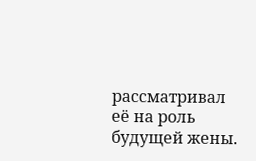рассматривал её на роль будущей жены.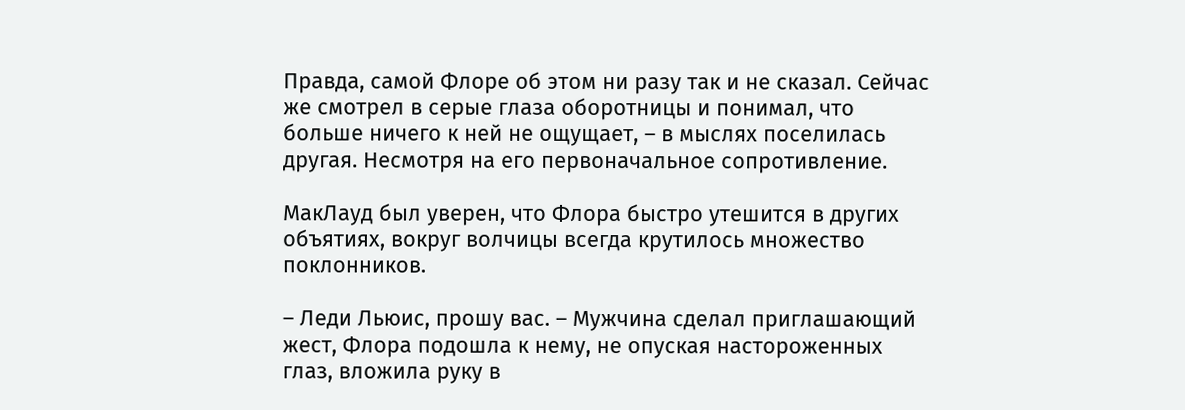Правда, самой Флоре об этом ни разу так и не сказал. Сейчас же смотрел в серые глаза оборотницы и понимал, что больше ничего к ней не ощущает, – в мыслях поселилась другая. Несмотря на его первоначальное сопротивление.

МакЛауд был уверен, что Флора быстро утешится в других объятиях, вокруг волчицы всегда крутилось множество поклонников.

– Леди Льюис, прошу вас. – Мужчина сделал приглашающий жест, Флора подошла к нему, не опуская настороженных глаз, вложила руку в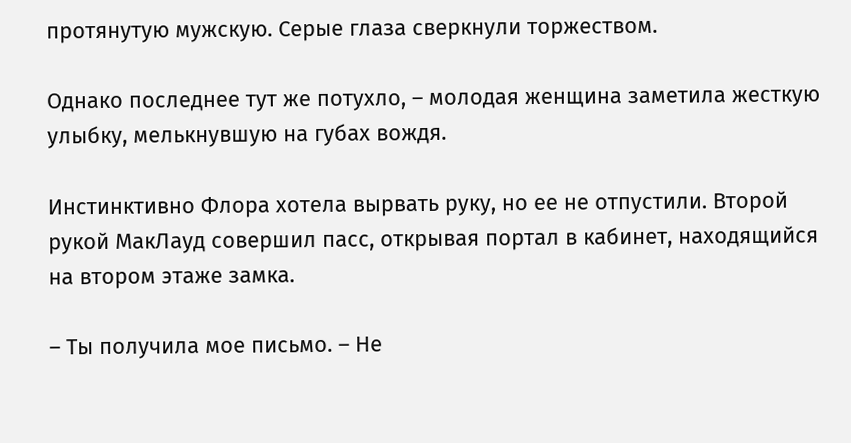протянутую мужскую. Серые глаза сверкнули торжеством.

Однако последнее тут же потухло, – молодая женщина заметила жесткую улыбку, мелькнувшую на губах вождя.

Инстинктивно Флора хотела вырвать руку, но ее не отпустили. Второй рукой МакЛауд совершил пасс, открывая портал в кабинет, находящийся на втором этаже замка.

– Ты получила мое письмо. – Не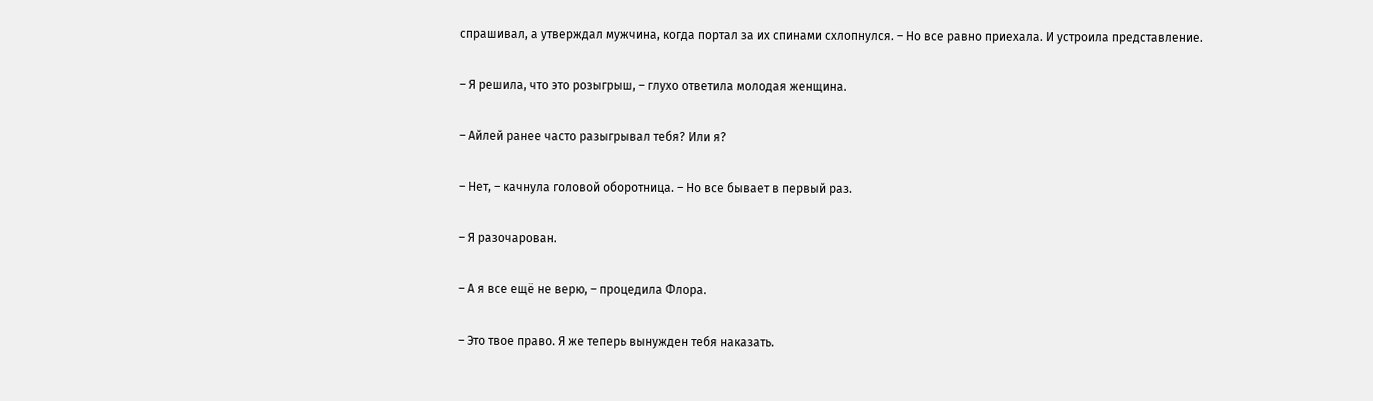спрашивал, а утверждал мужчина, когда портал за их спинами схлопнулся. – Но все равно приехала. И устроила представление.

– Я решила, что это розыгрыш, – глухо ответила молодая женщина.

– Айлей ранее часто разыгрывал тебя? Или я?

– Нет, – качнула головой оборотница. – Но все бывает в первый раз.

– Я разочарован.

– А я все ещё не верю, – процедила Флора.

– Это твое право. Я же теперь вынужден тебя наказать.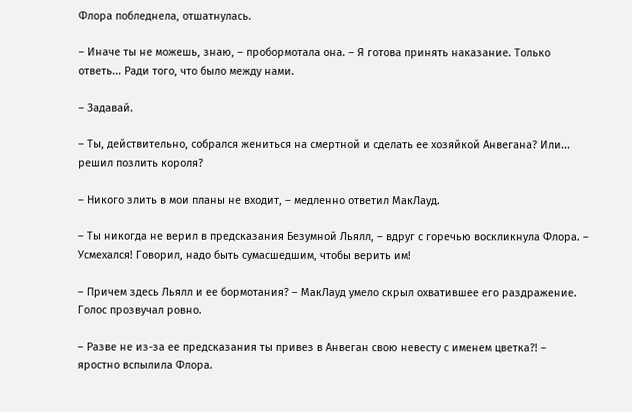Флора побледнела, отшатнулась.

– Иначе ты не можешь, знаю, – пробормотала она. – Я готова принять наказание. Только ответь... Ради того, что было между нами.

– Задавай.

– Ты, действительно, собрался жениться на смертной и сделать ее хозяйкой Анвегана? Или... решил позлить короля?

– Никого злить в мои планы не входит, – медленно ответил МакЛауд.

– Ты никогда не верил в предсказания Безумной Льялл, – вдруг с горечью воскликнула Флора. – Усмехался! Говорил, надо быть сумасшедшим, чтобы верить им!

– Причем здесь Льялл и ее бормотания? – МакЛауд умело скрыл охватившее его раздражение. Голос прозвучал ровно.

– Разве не из-за ее предсказания ты привез в Анвеган свою невесту с именем цветка?! – яростно вспылила Флора.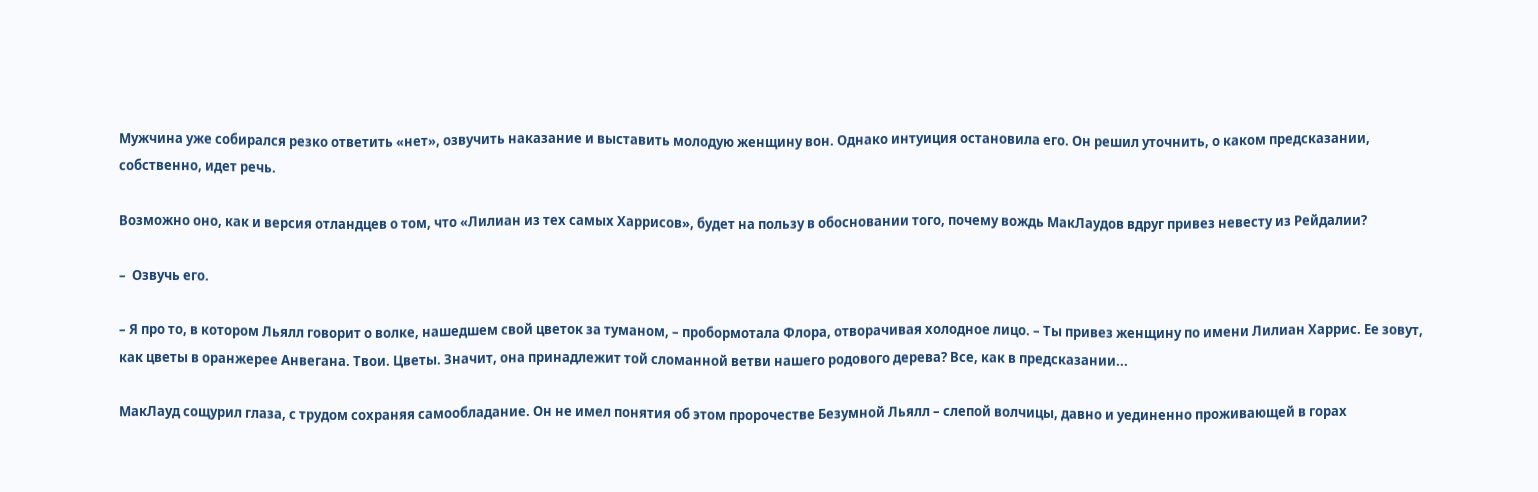Мужчина уже собирался резко ответить «нет», озвучить наказание и выставить молодую женщину вон. Однако интуиция остановила его. Он решил уточнить, о каком предсказании, собственно, идет речь.

Возможно оно, как и версия отландцев о том, что «Лилиан из тех самых Харрисов», будет на пользу в обосновании того, почему вождь МакЛаудов вдруг привез невесту из Рейдалии?

–  Озвучь его.

– Я про то, в котором Льялл говорит о волке, нашедшем свой цветок за туманом, – пробормотала Флора, отворачивая холодное лицо. – Ты привез женщину по имени Лилиан Харрис. Ее зовут, как цветы в оранжерее Анвегана. Твои. Цветы. Значит, она принадлежит той сломанной ветви нашего родового дерева? Все, как в предсказании...

МакЛауд сощурил глаза, с трудом сохраняя самообладание. Он не имел понятия об этом пророчестве Безумной Льялл – слепой волчицы, давно и уединенно проживающей в горах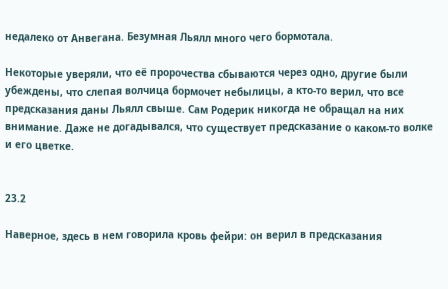недалеко от Анвегана. Безумная Льялл много чего бормотала.

Некоторые уверяли, что её пророчества сбываются через одно, другие были убеждены, что слепая волчица бормочет небылицы, а кто-то верил, что все предсказания даны Льялл свыше. Сам Родерик никогда не обращал на них внимание. Даже не догадывался, что существует предсказание о каком-то волке и его цветке.


23.2

Наверное, здесь в нем говорила кровь фейри: он верил в предсказания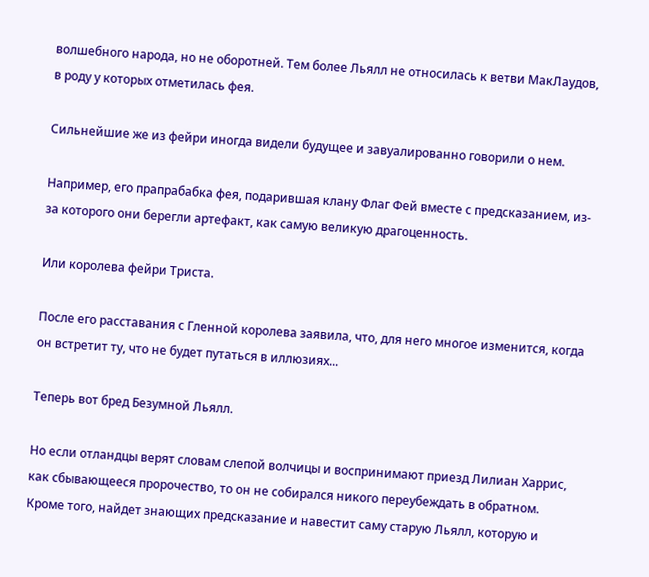волшебного народа, но не оборотней. Тем более Льялл не относилась к ветви МакЛаудов, в роду у которых отметилась фея.

Сильнейшие же из фейри иногда видели будущее и завуалированно говорили о нем.

Например, его прапрабабка фея, подарившая клану Флаг Фей вместе с предсказанием, из-за которого они берегли артефакт, как самую великую драгоценность.

Или королева фейри Триста.

После его расставания с Гленной королева заявила, что, для него многое изменится, когда он встретит ту, что не будет путаться в иллюзиях...

Теперь вот бред Безумной Льялл.

Но если отландцы верят словам слепой волчицы и воспринимают приезд Лилиан Харрис, как сбывающееся пророчество, то он не собирался никого переубеждать в обратном. Кроме того, найдет знающих предсказание и навестит саму старую Льялл, которую и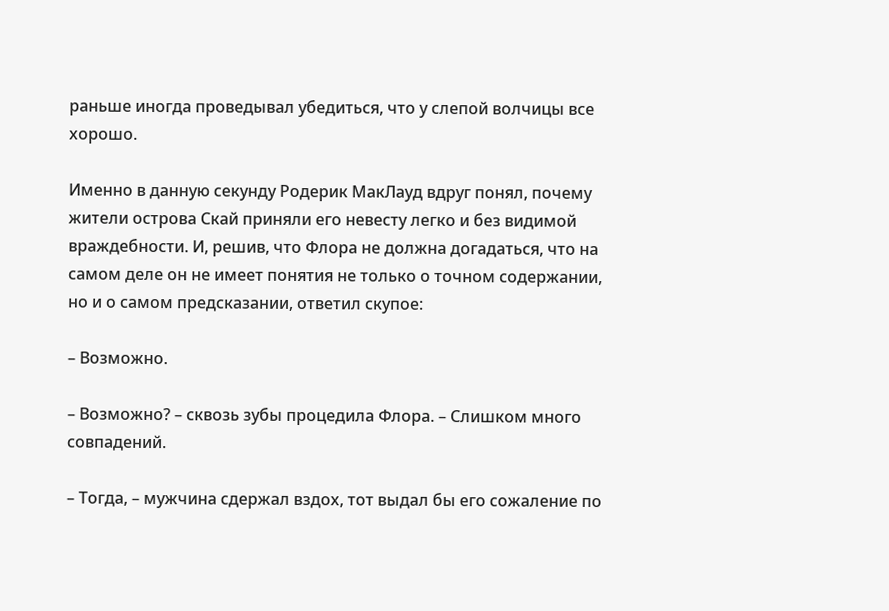раньше иногда проведывал убедиться, что у слепой волчицы все хорошо.

Именно в данную секунду Родерик МакЛауд вдруг понял, почему жители острова Скай приняли его невесту легко и без видимой враждебности. И, решив, что Флора не должна догадаться, что на самом деле он не имеет понятия не только о точном содержании, но и о самом предсказании, ответил скупое:

– Возможно.

– Возможно? – сквозь зубы процедила Флора. – Слишком много совпадений.

– Тогда, – мужчина сдержал вздох, тот выдал бы его сожаление по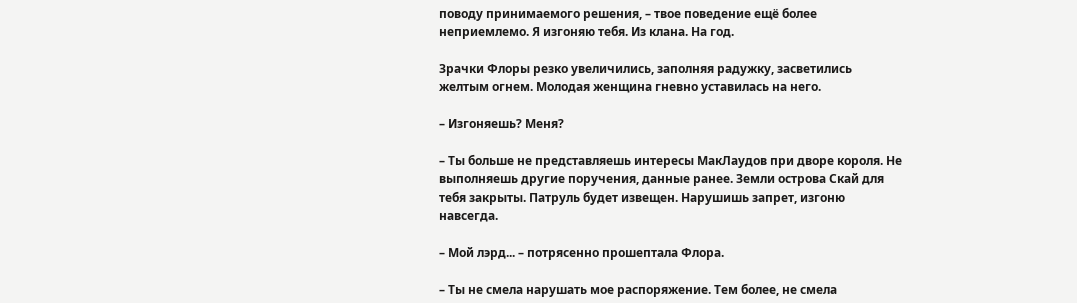поводу принимаемого решения, – твое поведение ещё более неприемлемо. Я изгоняю тебя. Из клана. На год.

Зрачки Флоры резко увеличились, заполняя радужку, засветились желтым огнем. Молодая женщина гневно уставилась на него.

– Изгоняешь? Меня?

– Ты больше не представляешь интересы МакЛаудов при дворе короля. Не выполняешь другие поручения, данные ранее. Земли острова Скай для тебя закрыты. Патруль будет извещен. Нарушишь запрет, изгоню навсегда.

– Мой лэрд... – потрясенно прошептала Флора.

– Ты не смела нарушать мое распоряжение. Тем более, не смела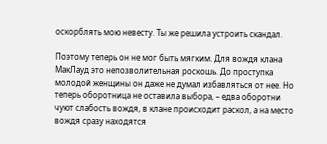оскорблять мою невесту. Ты же решила устроить скандал.

Поэтому теперь он не мог быть мягким. Для вождя клана МакЛауд это непозволительная роскошь. До проступка молодой женщины он даже не думал избавляться от нее. Но теперь оборотница не оставила выбора, – едва оборотни чуют слабость вождя, в клане происходит раскол, а на место вождя сразу находятся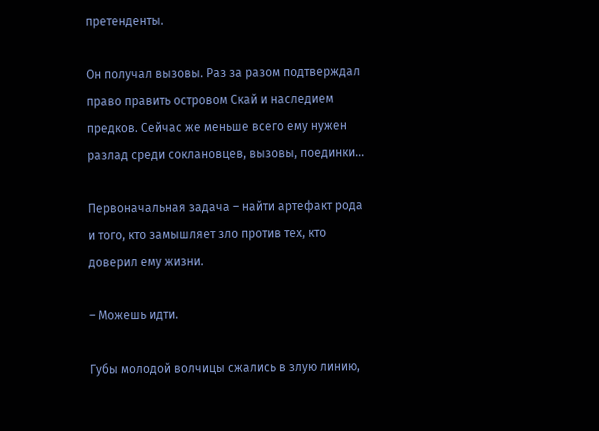претенденты.

Он получал вызовы. Раз за разом подтверждал право править островом Скай и наследием предков. Сейчас же меньше всего ему нужен разлад среди соклановцев, вызовы, поединки...

Первоначальная задача – найти артефакт рода и того, кто замышляет зло против тех, кто доверил ему жизни.

– Можешь идти.

Губы молодой волчицы сжались в злую линию,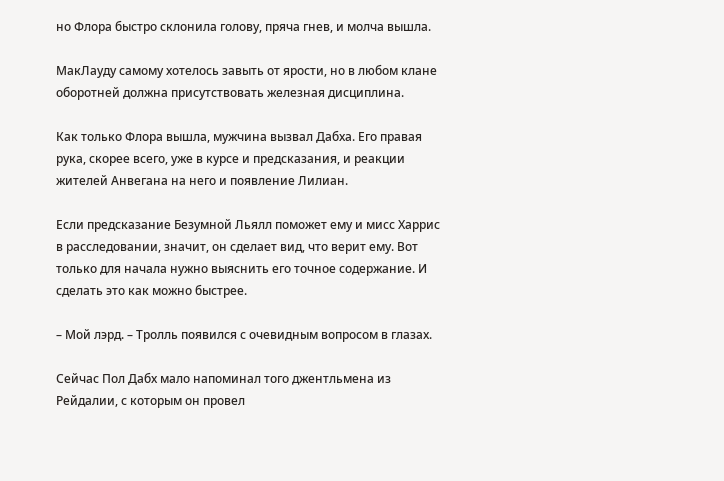но Флора быстро склонила голову, пряча гнев, и молча вышла.

МакЛауду самому хотелось завыть от ярости, но в любом клане оборотней должна присутствовать железная дисциплина.

Как только Флора вышла, мужчина вызвал Дабха. Его правая рука, скорее всего, уже в курсе и предсказания, и реакции жителей Анвегана на него и появление Лилиан.

Если предсказание Безумной Льялл поможет ему и мисс Харрис в расследовании, значит, он сделает вид, что верит ему. Вот только для начала нужно выяснить его точное содержание. И сделать это как можно быстрее.

– Мой лэрд. – Тролль появился с очевидным вопросом в глазах.

Сейчас Пол Дабх мало напоминал того джентльмена из Рейдалии, с которым он провел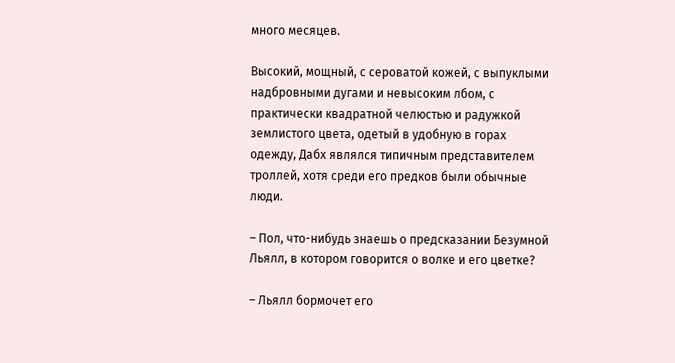много месяцев.

Высокий, мощный, с сероватой кожей, с выпуклыми надбровными дугами и невысоким лбом, с практически квадратной челюстью и радужкой землистого цвета, одетый в удобную в горах одежду, Дабх являлся типичным представителем троллей, хотя среди его предков были обычные люди.

– Пол, что-нибудь знаешь о предсказании Безумной Льялл, в котором говорится о волке и его цветке?

– Льялл бормочет его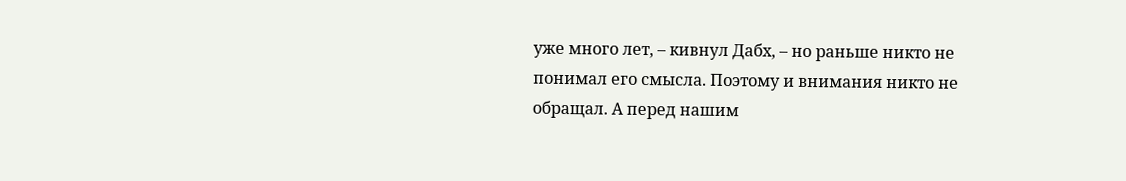уже много лет, – кивнул Дабх, – но раньше никто не понимал его смысла. Поэтому и внимания никто не обращал. А перед нашим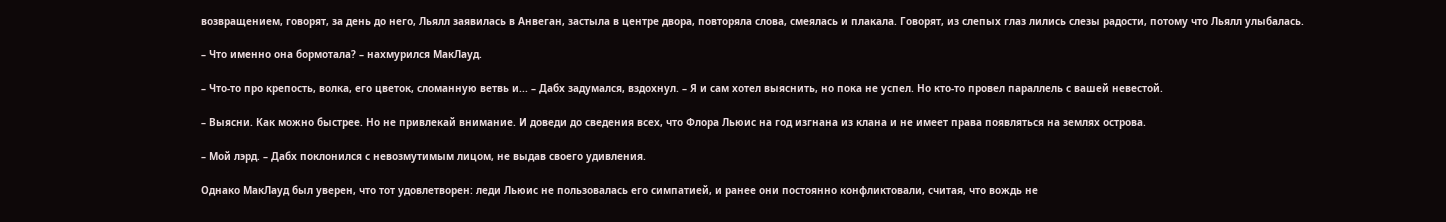возвращением, говорят, за день до него, Льялл заявилась в Анвеган, застыла в центре двора, повторяла слова, смеялась и плакала. Говорят, из слепых глаз лились слезы радости, потому что Льялл улыбалась.

– Что именно она бормотала? – нахмурился МакЛауд.

– Что-то про крепость, волка, его цветок, сломанную ветвь и... – Дабх задумался, вздохнул. – Я и сам хотел выяснить, но пока не успел. Но кто-то провел параллель с вашей невестой.

– Выясни. Как можно быстрее. Но не привлекай внимание. И доведи до сведения всех, что Флора Льюис на год изгнана из клана и не имеет права появляться на землях острова.

– Мой лэрд. – Дабх поклонился с невозмутимым лицом, не выдав своего удивления.

Однако МакЛауд был уверен, что тот удовлетворен: леди Льюис не пользовалась его симпатией, и ранее они постоянно конфликтовали, считая, что вождь не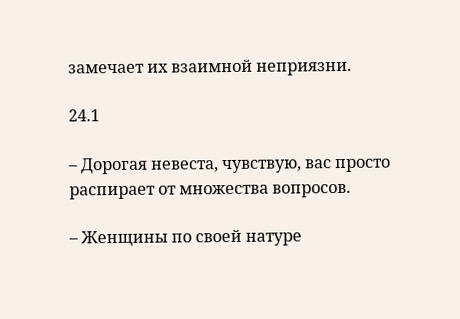замечает их взаимной неприязни.

24.1

– Дорогая невеста, чувствую, вас просто распирает от множества вопросов.

– Женщины по своей натуре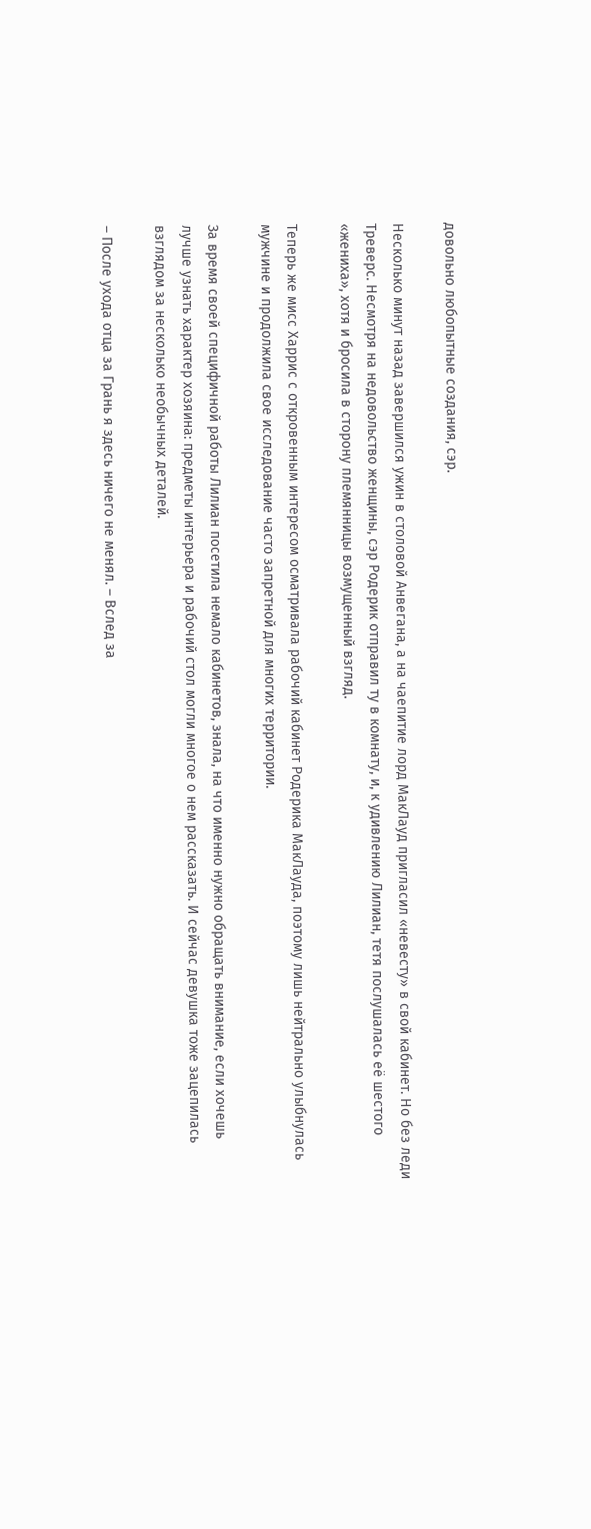довольно любопытные создания, сэр.

Несколько минут назад завершился ужин в столовой Анвегана, а на чаепитие лорд МакЛауд пригласил «невесту» в свой кабинет. Но без леди Треверс. Несмотря на недовольство женщины, сэр Родерик отправил ту в комнату, и, к удивлению Лилиан, тетя послушалась её шестого «жениха», хотя и бросила в сторону племянницы возмущенный взгляд.

Теперь же мисс Харрис с откровенным интересом осматривала рабочий кабинет Родерика МакЛауда, поэтому лишь нейтрально улыбнулась мужчине и продолжила свое исследование часто запретной для многих территории.

За время своей специфичной работы Лилиан посетила немало кабинетов, знала, на что именно нужно обращать внимание, если хочешь лучше узнать характер хозяина: предметы интерьера и рабочий стол могли многое о нем рассказать. И сейчас девушка тоже зацепилась взглядом за несколько необычных деталей.

– После ухода отца за Грань я здесь ничего не менял. – Вслед за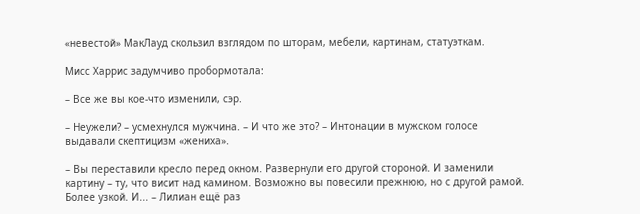«невестой» МакЛауд скользил взглядом по шторам, мебели, картинам, статуэткам.

Мисс Харрис задумчиво пробормотала:

– Все же вы кое-что изменили, сэр.

– Неужели? – усмехнулся мужчина. – И что же это? – Интонации в мужском голосе выдавали скептицизм «жениха».

– Вы переставили кресло перед окном. Развернули его другой стороной. И заменили картину – ту, что висит над камином. Возможно вы повесили прежнюю, но с другой рамой. Более узкой. И... – Лилиан ещё раз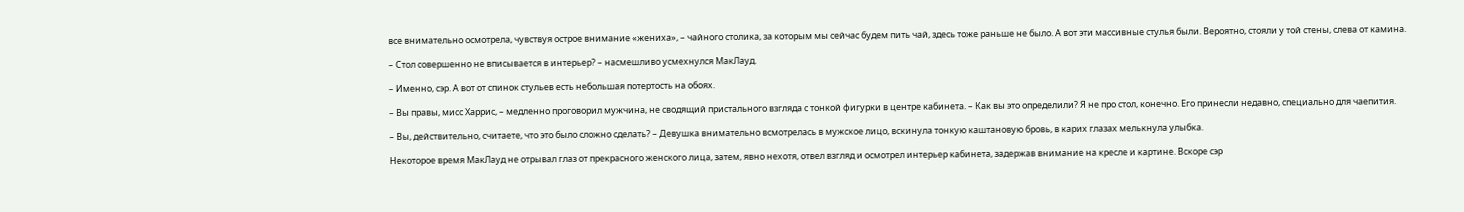все внимательно осмотрела, чувствуя острое внимание «жениха», – чайного столика, за которым мы сейчас будем пить чай, здесь тоже раньше не было. А вот эти массивные стулья были. Вероятно, стояли у той стены, слева от камина.

– Стол совершенно не вписывается в интерьер? – насмешливо усмехнулся МакЛауд.

– Именно, сэр. А вот от спинок стульев есть небольшая потертость на обоях.

– Вы правы, мисс Харрис, – медленно проговорил мужчина, не сводящий пристального взгляда с тонкой фигурки в центре кабинета. – Как вы это определили? Я не про стол, конечно. Его принесли недавно, специально для чаепития.

– Вы, действительно, считаете, что это было сложно сделать? – Девушка внимательно всмотрелась в мужское лицо, вскинула тонкую каштановую бровь, в карих глазах мелькнула улыбка.

Некоторое время МакЛауд не отрывал глаз от прекрасного женского лица, затем, явно нехотя, отвел взгляд и осмотрел интерьер кабинета, задержав внимание на кресле и картине. Вскоре сэр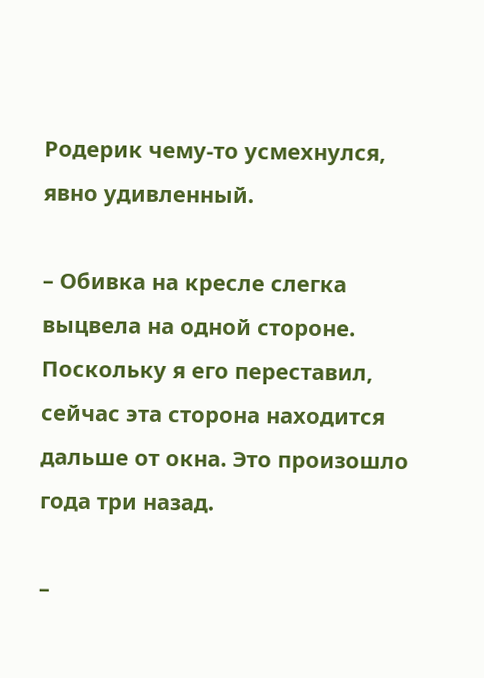Родерик чему-то усмехнулся, явно удивленный.

– Обивка на кресле слегка выцвела на одной стороне. Поскольку я его переставил, сейчас эта сторона находится дальше от окна. Это произошло года три назад.

–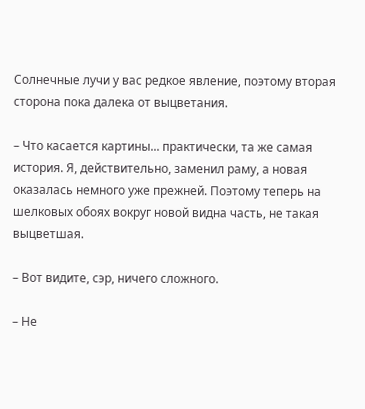Солнечные лучи у вас редкое явление, поэтому вторая сторона пока далека от выцветания.

– Что касается картины... практически, та же самая история. Я, действительно, заменил раму, а новая оказалась немного уже прежней. Поэтому теперь на шелковых обоях вокруг новой видна часть, не такая выцветшая.

– Вот видите, сэр, ничего сложного.

– Не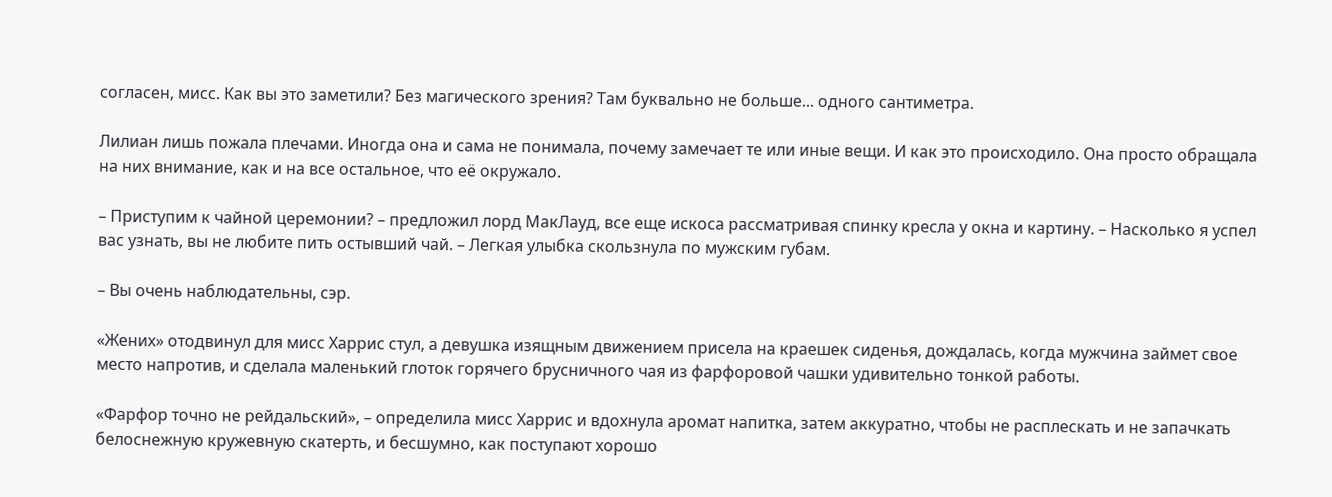согласен, мисс. Как вы это заметили? Без магического зрения? Там буквально не больше... одного сантиметра.

Лилиан лишь пожала плечами. Иногда она и сама не понимала, почему замечает те или иные вещи. И как это происходило. Она просто обращала на них внимание, как и на все остальное, что её окружало.

– Приступим к чайной церемонии? – предложил лорд МакЛауд, все еще искоса рассматривая спинку кресла у окна и картину. – Насколько я успел вас узнать, вы не любите пить остывший чай. – Легкая улыбка скользнула по мужским губам.

– Вы очень наблюдательны, сэр.

«Жених» отодвинул для мисс Харрис стул, а девушка изящным движением присела на краешек сиденья, дождалась, когда мужчина займет свое место напротив, и сделала маленький глоток горячего брусничного чая из фарфоровой чашки удивительно тонкой работы.

«Фарфор точно не рейдальский», – определила мисс Харрис и вдохнула аромат напитка, затем аккуратно, чтобы не расплескать и не запачкать белоснежную кружевную скатерть, и бесшумно, как поступают хорошо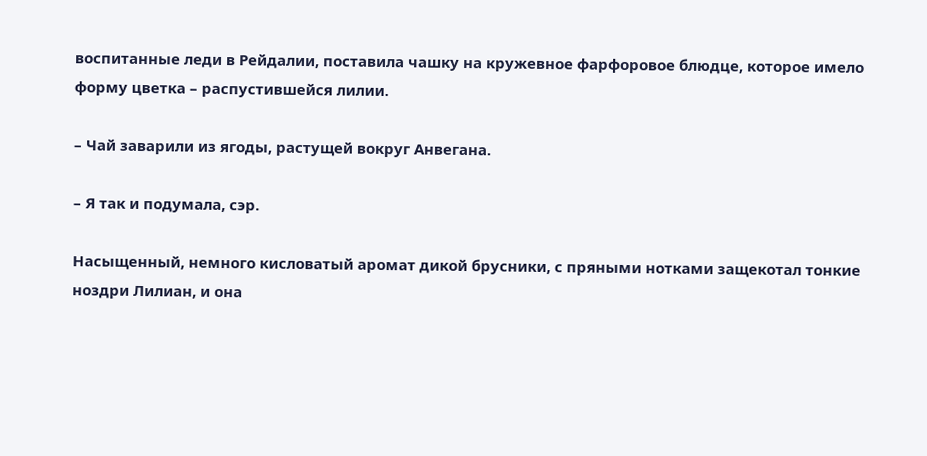воспитанные леди в Рейдалии, поставила чашку на кружевное фарфоровое блюдце, которое имело форму цветка – распустившейся лилии.

– Чай заварили из ягоды, растущей вокруг Анвегана.

– Я так и подумала, сэр.

Насыщенный, немного кисловатый аромат дикой брусники, с пряными нотками защекотал тонкие ноздри Лилиан, и она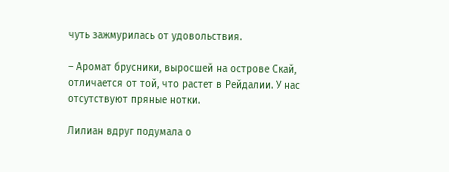чуть зажмурилась от удовольствия.

– Аромат брусники, выросшей на острове Скай, отличается от той, что растет в Рейдалии. У нас отсутствуют пряные нотки.

Лилиан вдруг подумала о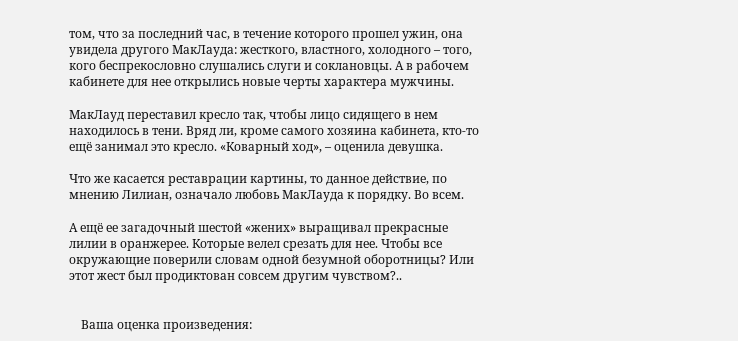том, что за последний час, в течение которого прошел ужин, она увидела другого МакЛауда: жесткого, властного, холодного – того, кого беспрекословно слушались слуги и соклановцы. А в рабочем кабинете для нее открылись новые черты характера мужчины.

МакЛауд переставил кресло так, чтобы лицо сидящего в нем находилось в тени. Вряд ли, кроме самого хозяина кабинета, кто-то ещё занимал это кресло. «Коварный ход», – оценила девушка.

Что же касается реставрации картины, то данное действие, по мнению Лилиан, означало любовь МакЛауда к порядку. Во всем.

А ещё ее загадочный шестой «жених» выращивал прекрасные лилии в оранжерее. Которые велел срезать для нее. Чтобы все окружающие поверили словам одной безумной оборотницы? Или этот жест был продиктован совсем другим чувством?..


    Ваша оценка произведения: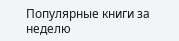Популярные книги за неделю